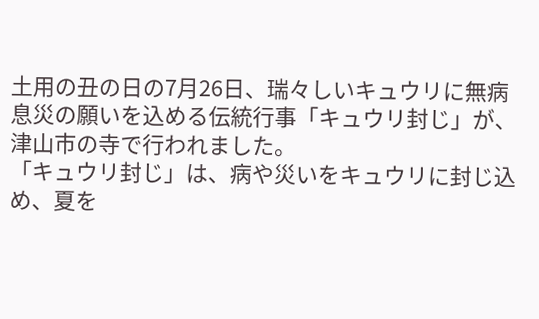土用の丑の日の7月26日、瑞々しいキュウリに無病息災の願いを込める伝統行事「キュウリ封じ」が、津山市の寺で行われました。
「キュウリ封じ」は、病や災いをキュウリに封じ込め、夏を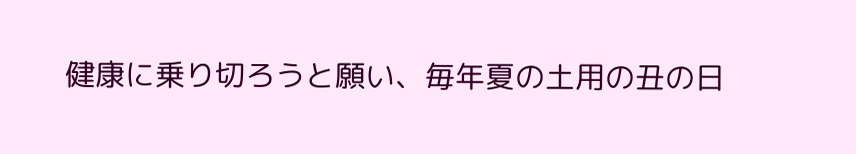健康に乗り切ろうと願い、毎年夏の土用の丑の日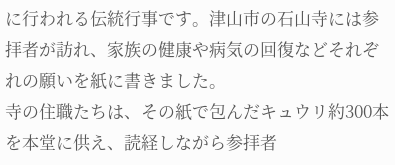に行われる伝統行事です。津山市の石山寺には参拝者が訪れ、家族の健康や病気の回復などそれぞれの願いを紙に書きました。
寺の住職たちは、その紙で包んだキュウリ約300本を本堂に供え、読経しながら参拝者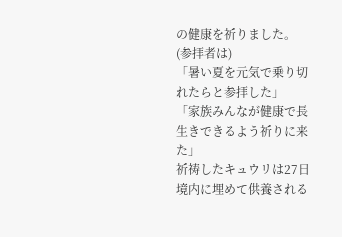の健康を祈りました。
(参拝者は)
「暑い夏を元気で乗り切れたらと参拝した」
「家族みんなが健康で長生きできるよう祈りに来た」
祈祷したキュウリは27日境内に埋めて供養される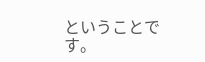ということです。